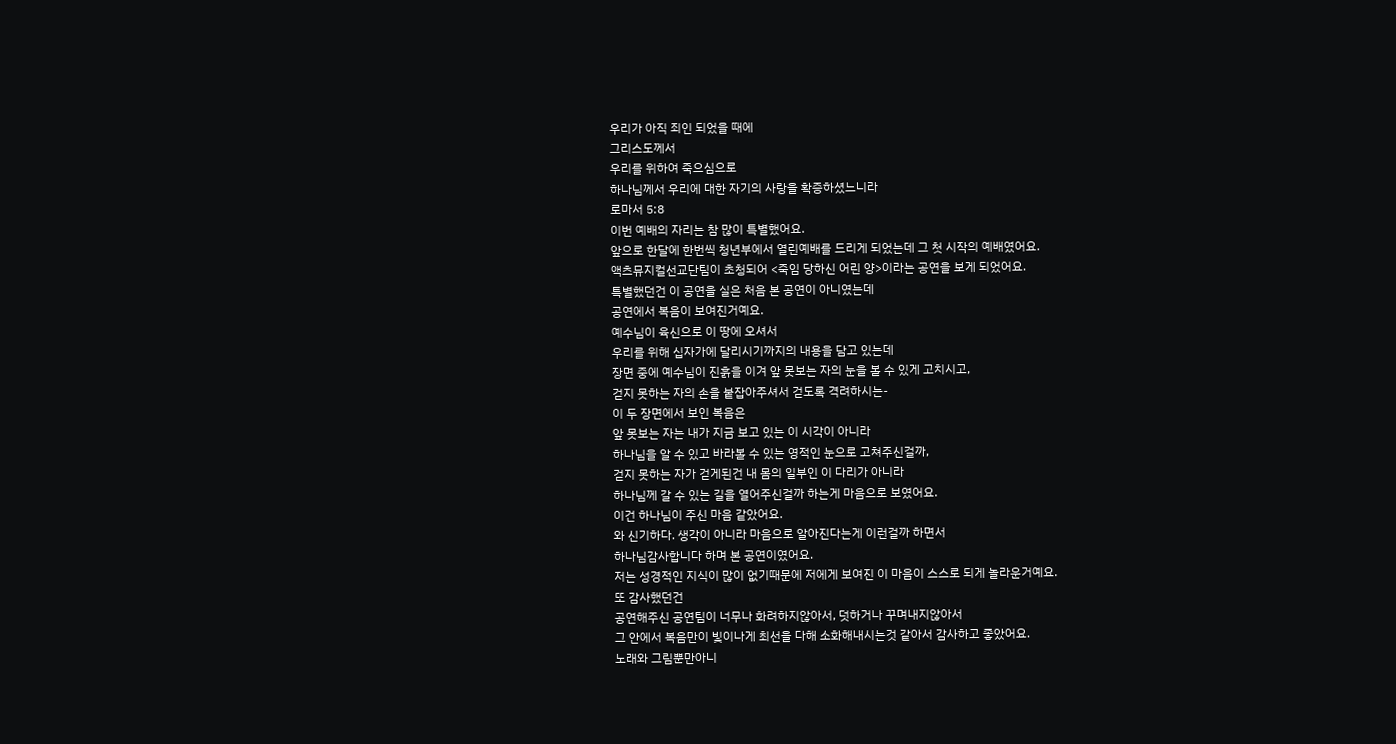우리가 아직 죄인 되었을 때에
그리스도께서
우리를 위하여 죽으심으로
하나님께서 우리에 대한 자기의 사랑을 확증하셨느니라
로마서 5:8
이번 예배의 자리는 참 많이 특별했어요.
앞으로 한달에 한번씩 청년부에서 열린예배를 드리게 되었는데 그 첫 시작의 예배였어요.
액츠뮤지컬선교단팀이 초청되어 <죽임 당하신 어린 양>이라는 공연을 보게 되었어요.
특별했던건 이 공연을 실은 처음 본 공연이 아니였는데
공연에서 복음이 보여진거예요.
예수님이 육신으로 이 땅에 오셔서
우리를 위해 십자가에 달리시기까지의 내용을 담고 있는데
장면 중에 예수님이 진흙을 이겨 앞 못보는 자의 눈을 볼 수 있게 고치시고,
걷지 못하는 자의 손을 붙잡아주셔서 걷도록 격려하시는-
이 두 장면에서 보인 복음은
앞 못보는 자는 내가 지금 보고 있는 이 시각이 아니라
하나님을 알 수 있고 바라볼 수 있는 영적인 눈으로 고쳐주신걸까,
걷지 못하는 자가 걷게된건 내 몸의 일부인 이 다리가 아니라
하나님께 갈 수 있는 길을 열어주신걸까 하는게 마음으로 보였어요.
이건 하나님이 주신 마음 같았어요.
와 신기하다. 생각이 아니라 마음으로 알아진다는게 이런걸까 하면서
하나님감사합니다 하며 본 공연이였어요.
저는 성경적인 지식이 많이 없기때문에 저에게 보여진 이 마음이 스스로 되게 놀라운거예요.
또 감사했던건
공연해주신 공연팀이 너무나 화려하지않아서, 덧하거나 꾸며내지않아서
그 안에서 복음만이 빛이나게 최선을 다해 소화해내시는것 같아서 감사하고 좋았어요.
노래와 그림뿐만아니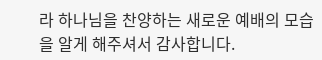라 하나님을 찬양하는 새로운 예배의 모습을 알게 해주셔서 감사합니다.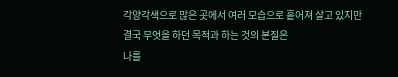각양각색으로 많은 곳에서 여러 모습으로 흩어져 살고 있지만
결국 무엇을 하던 목적과 하는 것의 본질은
나를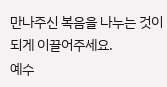만나주신 복음을 나누는 것이 되게 이끌어주세요.
예수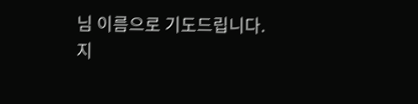님 이름으로 기도드립니다.
지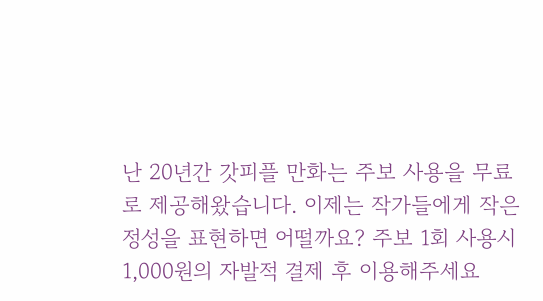난 20년간 갓피플 만화는 주보 사용을 무료로 제공해왔습니다. 이제는 작가들에게 작은 정성을 표현하면 어떨까요? 주보 1회 사용시 1,000원의 자발적 결제 후 이용해주세요